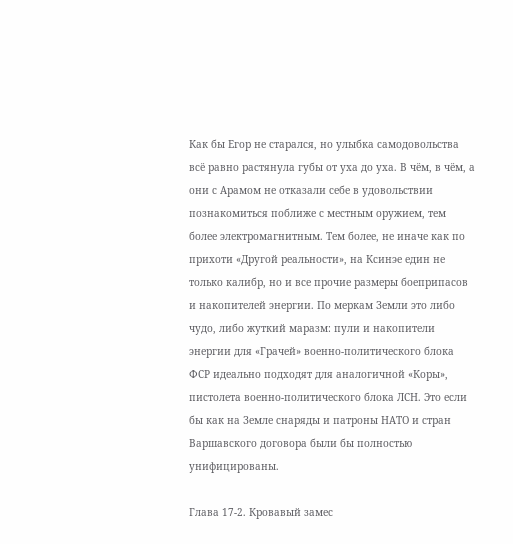Как бы Егор не старался, но улыбка самодовольства всё равно растянула губы от уха до уха. В чём, в чём, а они с Арамом не отказали себе в удовольствии познакомиться поближе с местным оружием, тем более электромагнитным. Тем более, не иначе как по прихоти «Другой реальности», на Ксинэе един не только калибр, но и все прочие размеры боеприпасов и накопителей энергии. По меркам Земли это либо чудо, либо жуткий маразм: пули и накопители энергии для «Грачей» военно-политического блока ФСР идеально подходят для аналогичной «Коры», пистолета военно-политического блока ЛСН. Это если бы как на Земле снаряды и патроны НАТО и стран Варшавского договора были бы полностью унифицированы.

Глава 17-2. Кровавый замес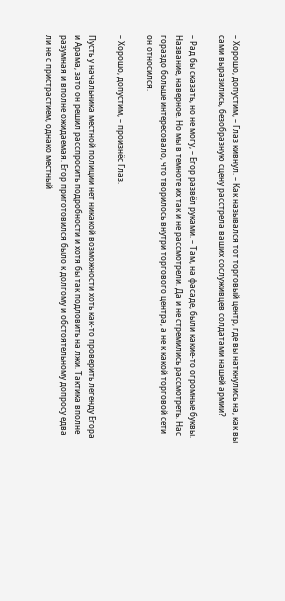– Хорошо, допустим, – Глаз кивнул. – Как назывался тот торговый центр, где вы наткнулись на, как вы сами выразились, безобразную сцену расстрела ваших сослуживцев солдатами нашей армии?

– Рад бы сказать, но не могу, – Егор развёл руками. – Там, на фасаде, были какие-то огромные буквы. Название, наверное. Но мы в темноте их так и не рассмотрели. Да и не стремились рассмотреть. Нас гораздо больше интересовало, что творилось внутри торгового центра, а не к какой торговой сети он относился.

– Хорошо, допустим, – произнёс Глаз.

Пусть у начальника местной полиции нет никакой возможности хоть как-то проверить легенду Егора и Арама, зато он решил расспросить подробности и хотя бы так подловить на лжи. Тактика вполне разумная и вполне ожидаемая. Егор приготовился было к долгому и обстоятельному допросу едва ли не с пристрастием, однако местный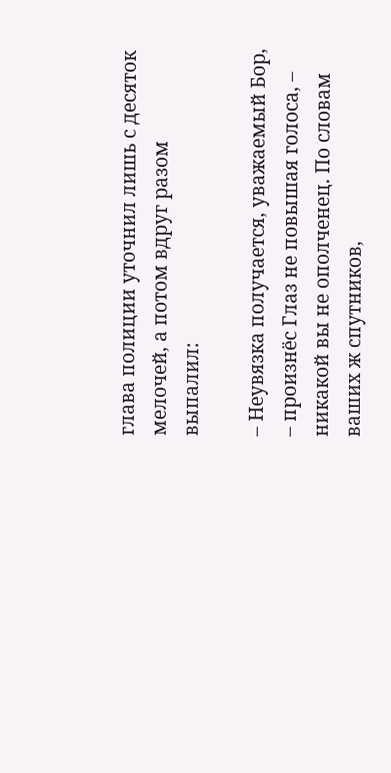глава полиции уточнил лишь с десяток мелочей, а потом вдруг разом выпалил:

– Неувязка получается, уважаемый Бор, – произнёс Глаз не повышая голоса, – никакой вы не ополченец. По словам ваших ж спутников,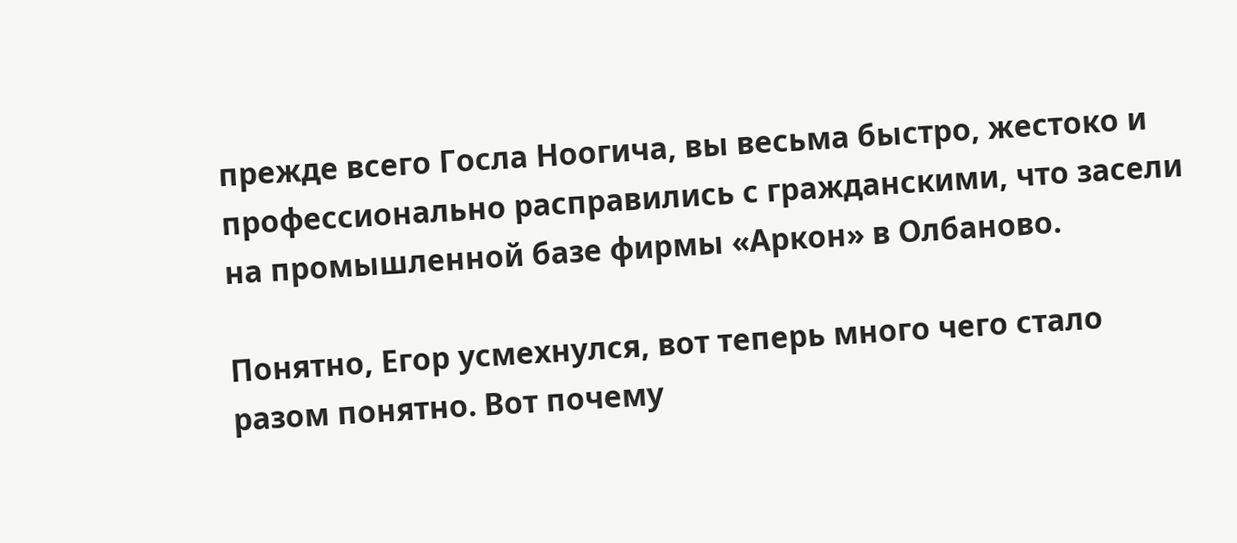прежде всего Госла Ноогича, вы весьма быстро, жестоко и профессионально расправились с гражданскими, что засели на промышленной базе фирмы «Аркон» в Олбаново.

Понятно, Егор усмехнулся, вот теперь много чего стало разом понятно. Вот почему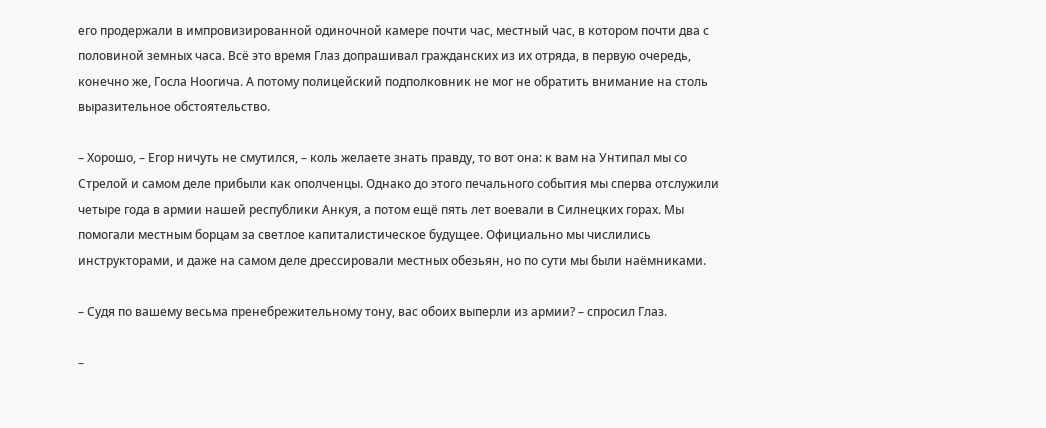его продержали в импровизированной одиночной камере почти час, местный час, в котором почти два с половиной земных часа. Всё это время Глаз допрашивал гражданских из их отряда, в первую очередь, конечно же, Госла Ноогича. А потому полицейский подполковник не мог не обратить внимание на столь выразительное обстоятельство.

– Хорошо, – Егор ничуть не смутился, – коль желаете знать правду, то вот она: к вам на Унтипал мы со Стрелой и самом деле прибыли как ополченцы. Однако до этого печального события мы сперва отслужили четыре года в армии нашей республики Анкуя, а потом ещё пять лет воевали в Силнецких горах. Мы помогали местным борцам за светлое капиталистическое будущее. Официально мы числились инструкторами, и даже на самом деле дрессировали местных обезьян, но по сути мы были наёмниками.

– Судя по вашему весьма пренебрежительному тону, вас обоих выперли из армии? – спросил Глаз.

–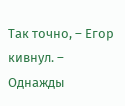Так точно, – Егор кивнул. – Однажды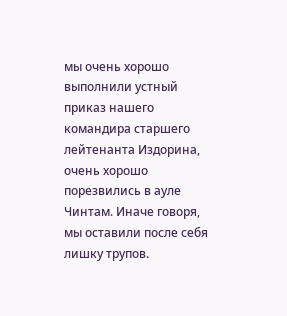мы очень хорошо выполнили устный приказ нашего командира старшего лейтенанта Издорина, очень хорошо порезвились в ауле Чинтам. Иначе говоря, мы оставили после себя лишку трупов.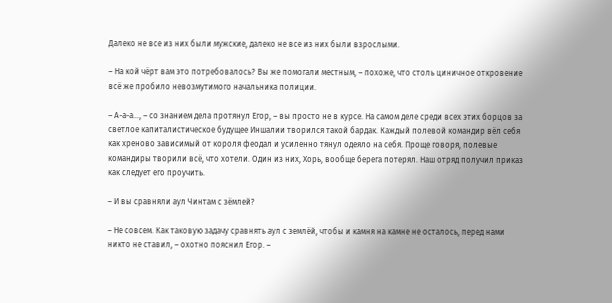Далеко не все из них были мужские, далеко не все из них были взрослыми.

– На кой чёрт вам это потребовалось? Вы же помогали местным, – похоже, что столь циничное откровение всё же пробило невозмутимого начальника полиции.

– А-а-а…, – со знанием дела протянул Егор, – вы просто не в курсе. На самом деле среди всех этих борцов за светлое капиталистическое будущее Иншалии творился такой бардак. Каждый полевой командир вёл себя как хреново зависимый от короля феодал и усиленно тянул одеяло на себя. Проще говоря, полевые командиры творили всё, что хотели. Один из них, Хорь, вообще берега потерял. Наш отряд получил приказ как следует его проучить.

– И вы сравняли аул Чинтам с зёмлей?

– Не совсем. Как таковую задачу сравнять аул с землёй, чтобы и камня на камне не осталось, перед нами никто не ставил, – охотно пояснил Егор. –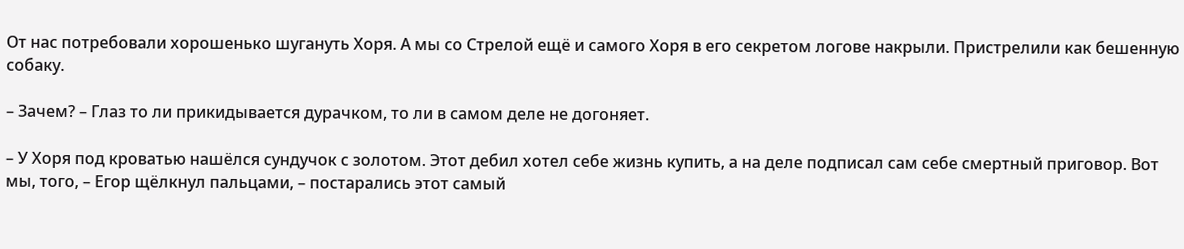От нас потребовали хорошенько шугануть Хоря. А мы со Стрелой ещё и самого Хоря в его секретом логове накрыли. Пристрелили как бешенную собаку.

– Зачем? – Глаз то ли прикидывается дурачком, то ли в самом деле не догоняет.

– У Хоря под кроватью нашёлся сундучок с золотом. Этот дебил хотел себе жизнь купить, а на деле подписал сам себе смертный приговор. Вот мы, того, – Егор щёлкнул пальцами, – постарались этот самый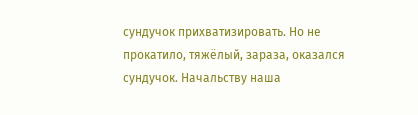сундучок прихватизировать. Но не прокатило, тяжёлый, зараза, оказался сундучок. Начальству наша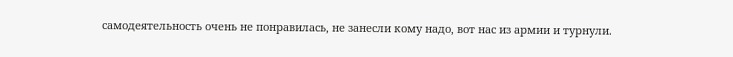самодеятельность очень не понравилась, не занесли кому надо, вот нас из армии и турнули.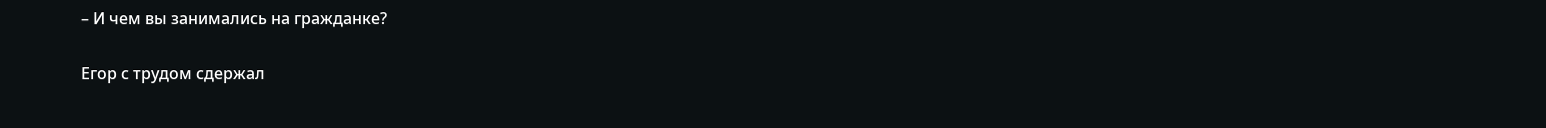– И чем вы занимались на гражданке?

Егор с трудом сдержал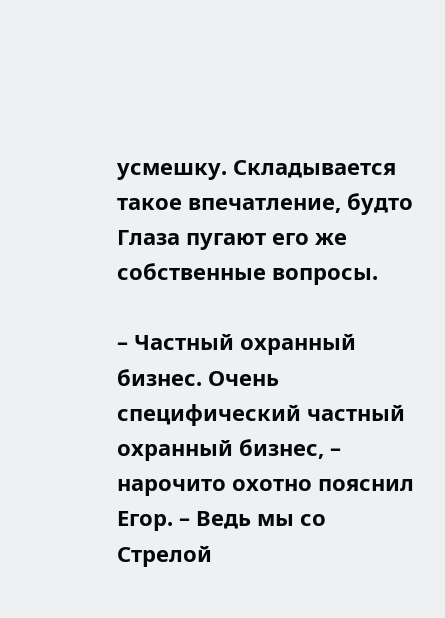усмешку. Складывается такое впечатление, будто Глаза пугают его же собственные вопросы.

– Частный охранный бизнес. Очень специфический частный охранный бизнес, – нарочито охотно пояснил Егор. – Ведь мы со Стрелой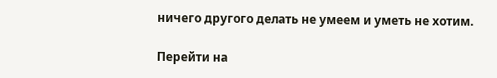ничего другого делать не умеем и уметь не хотим.

Перейти на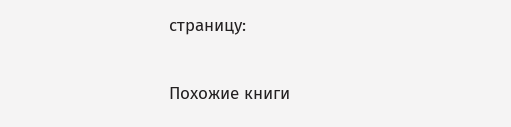страницу:

Похожие книги